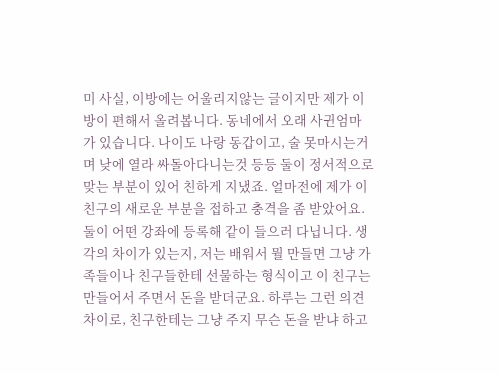미 사실, 이방에는 어울리지않는 글이지만 제가 이방이 편해서 올려봅니다. 동네에서 오래 사귄엄마가 있습니다. 나이도 나랑 동갑이고, 술 못마시는거며 낮에 열라 싸돌아다니는것 등등 둘이 정서적으로 맞는 부분이 있어 친하게 지냈죠. 얼마전에 제가 이 친구의 새로운 부분을 접하고 충격을 좀 받았어요. 둘이 어떤 강좌에 등록해 같이 들으러 다닙니다. 생각의 차이가 있는지, 저는 배워서 뭘 만들면 그냥 가족들이나 친구들한테 선물하는 형식이고 이 친구는 만들어서 주면서 돈을 받더군요. 하루는 그런 의견차이로, 친구한테는 그냥 주지 무슨 돈을 받냐 하고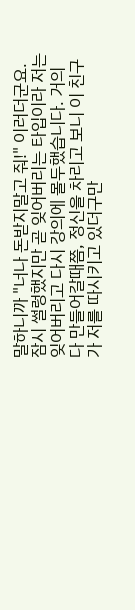말하니까 "너나 돈받지말고 줘!" 이러더군요. 잠시 썰렁했지만 곧 잊어버리는 타입이라 저는 잊어버리고 다시 강의에 몰두했습니다. 거의 다 만들어갈때쯤, 정신을 차리고 보니 이 친구가 저를 따시키고 있더구만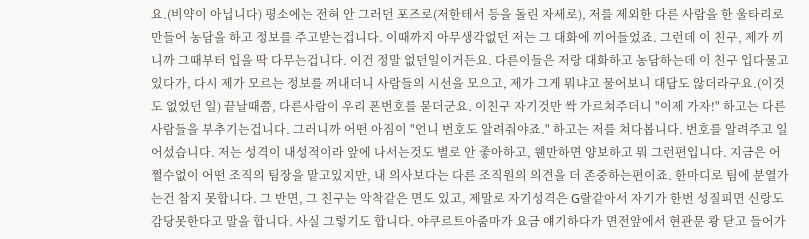요.(비약이 아닙니다) 평소에는 전혀 안 그러던 포즈로(저한테서 등을 돌린 자세로), 저를 제외한 다른 사람을 한 울타리로 만들어 농담을 하고 정보를 주고받는겁니다. 이때까지 아무생각없던 저는 그 대화에 끼어들었죠. 그런데 이 친구, 제가 끼니까 그때부터 입을 딱 다무는겁니다. 이건 정말 없던일이거든요. 다른이들은 저랑 대화하고 농담하는데 이 친구 입다물고 있다가, 다시 제가 모르는 정보를 꺼내더니 사람들의 시선을 모으고, 제가 그게 뭐냐고 물어보니 대답도 않더라구요.(이것도 없었던 일) 끝날때쯤, 다른사람이 우리 폰번호를 묻더군요. 이친구 자기것만 싹 가르쳐주더니 "이제 가자!" 하고는 다른 사람들을 부추기는겁니다. 그러니까 어떤 아짐이 "언니 번호도 알려줘야죠." 하고는 저를 쳐다봅니다. 번호를 알려주고 일어섰습니다. 저는 성격이 내성적이라 앞에 나서는것도 별로 안 좋아하고, 웬만하면 양보하고 뭐 그런편입니다. 지금은 어쩔수없이 어떤 조직의 팀장을 맡고있지만, 내 의사보다는 다른 조직원의 의견을 더 존중하는편이죠. 한마디로 팀에 분열가는건 참지 못합니다. 그 반면, 그 친구는 악착같은 면도 있고, 제말로 자기성격은 G랄같아서 자기가 한번 성질피면 신랑도 감당못한다고 말을 합니다. 사실 그렇기도 합니다. 야쿠르트아줌마가 요금 얘기하다가 면전앞에서 현관문 쾅 닫고 들어가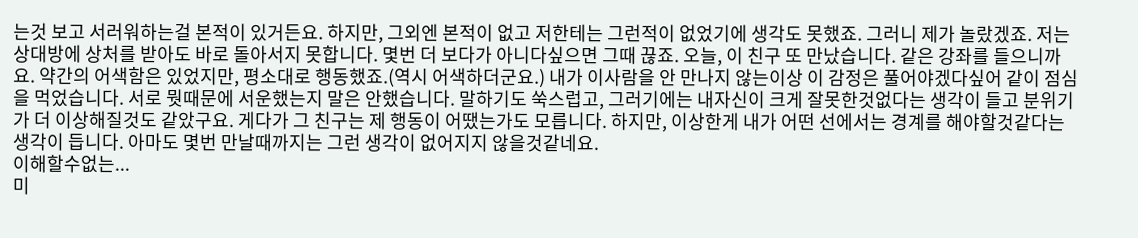는것 보고 서러워하는걸 본적이 있거든요. 하지만, 그외엔 본적이 없고 저한테는 그런적이 없었기에 생각도 못했죠. 그러니 제가 놀랐겠죠. 저는 상대방에 상처를 받아도 바로 돌아서지 못합니다. 몇번 더 보다가 아니다싶으면 그때 끊죠. 오늘, 이 친구 또 만났습니다. 같은 강좌를 들으니까요. 약간의 어색함은 있었지만, 평소대로 행동했죠.(역시 어색하더군요.) 내가 이사람을 안 만나지 않는이상 이 감정은 풀어야겠다싶어 같이 점심을 먹었습니다. 서로 뭣때문에 서운했는지 말은 안했습니다. 말하기도 쑥스럽고, 그러기에는 내자신이 크게 잘못한것없다는 생각이 들고 분위기가 더 이상해질것도 같았구요. 게다가 그 친구는 제 행동이 어땠는가도 모릅니다. 하지만, 이상한게 내가 어떤 선에서는 경계를 해야할것같다는 생각이 듭니다. 아마도 몇번 만날때까지는 그런 생각이 없어지지 않을것같네요.
이해할수없는...
미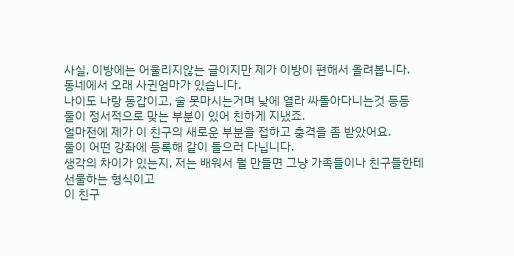사실, 이방에는 어울리지않는 글이지만 제가 이방이 편해서 올려봅니다.
동네에서 오래 사귄엄마가 있습니다.
나이도 나랑 동갑이고, 술 못마시는거며 낮에 열라 싸돌아다니는것 등등
둘이 정서적으로 맞는 부분이 있어 친하게 지냈죠.
얼마전에 제가 이 친구의 새로운 부분을 접하고 충격을 좀 받았어요.
둘이 어떤 강좌에 등록해 같이 들으러 다닙니다.
생각의 차이가 있는지, 저는 배워서 뭘 만들면 그냥 가족들이나 친구들한테 선물하는 형식이고
이 친구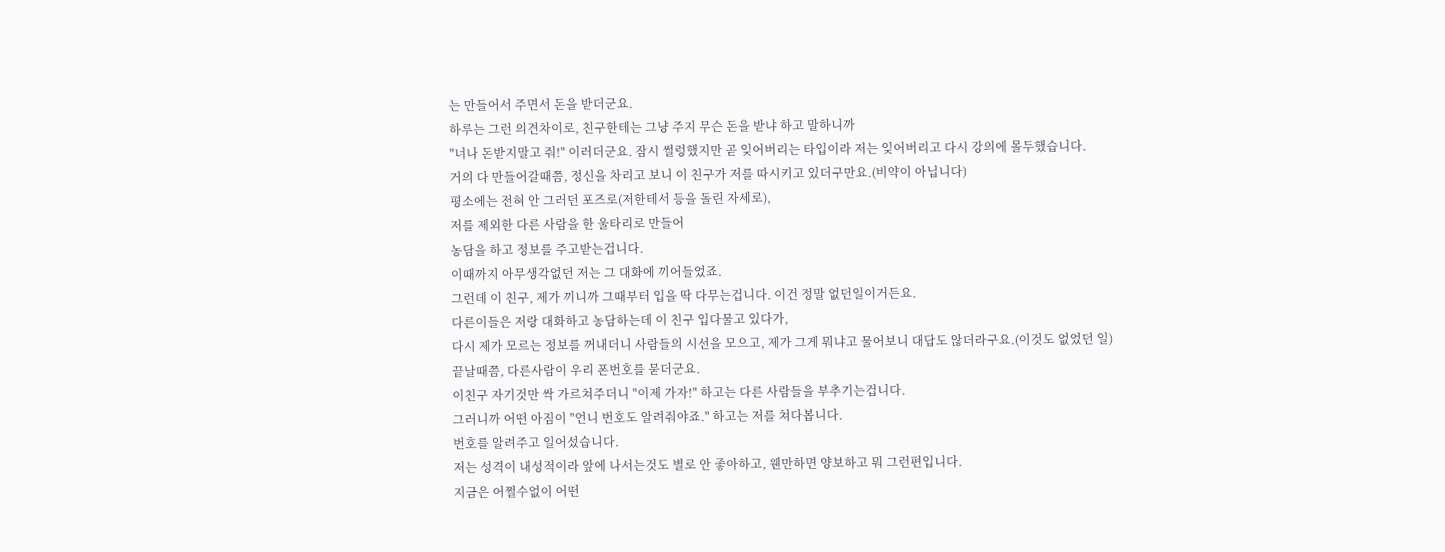는 만들어서 주면서 돈을 받더군요.
하루는 그런 의견차이로, 친구한테는 그냥 주지 무슨 돈을 받냐 하고 말하니까
"너나 돈받지말고 줘!" 이러더군요. 잠시 썰렁했지만 곧 잊어버리는 타입이라 저는 잊어버리고 다시 강의에 몰두했습니다.
거의 다 만들어갈때쯤, 정신을 차리고 보니 이 친구가 저를 따시키고 있더구만요.(비약이 아닙니다)
평소에는 전혀 안 그러던 포즈로(저한테서 등을 돌린 자세로),
저를 제외한 다른 사람을 한 울타리로 만들어
농담을 하고 정보를 주고받는겁니다.
이때까지 아무생각없던 저는 그 대화에 끼어들었죠.
그런데 이 친구, 제가 끼니까 그때부터 입을 딱 다무는겁니다. 이건 정말 없던일이거든요.
다른이들은 저랑 대화하고 농담하는데 이 친구 입다물고 있다가,
다시 제가 모르는 정보를 꺼내더니 사람들의 시선을 모으고, 제가 그게 뭐냐고 물어보니 대답도 않더라구요.(이것도 없었던 일)
끝날때쯤, 다른사람이 우리 폰번호를 묻더군요.
이친구 자기것만 싹 가르쳐주더니 "이제 가자!" 하고는 다른 사람들을 부추기는겁니다.
그러니까 어떤 아짐이 "언니 번호도 알려줘야죠." 하고는 저를 쳐다봅니다.
번호를 알려주고 일어섰습니다.
저는 성격이 내성적이라 앞에 나서는것도 별로 안 좋아하고, 웬만하면 양보하고 뭐 그런편입니다.
지금은 어쩔수없이 어떤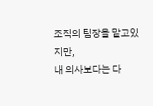조직의 팀장을 맡고있지만,
내 의사보다는 다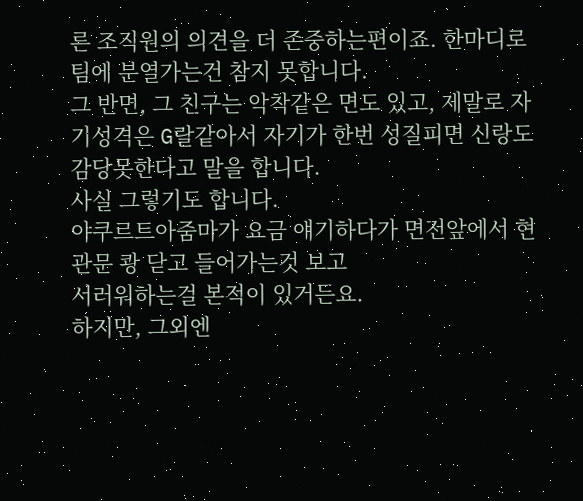른 조직원의 의견을 더 존중하는편이죠. 한마디로 팀에 분열가는건 참지 못합니다.
그 반면, 그 친구는 악착같은 면도 있고, 제말로 자기성격은 G랄같아서 자기가 한번 성질피면 신랑도 감당못한다고 말을 합니다.
사실 그렇기도 합니다.
야쿠르트아줌마가 요금 얘기하다가 면전앞에서 현관문 쾅 닫고 들어가는것 보고
서러워하는걸 본적이 있거든요.
하지만, 그외엔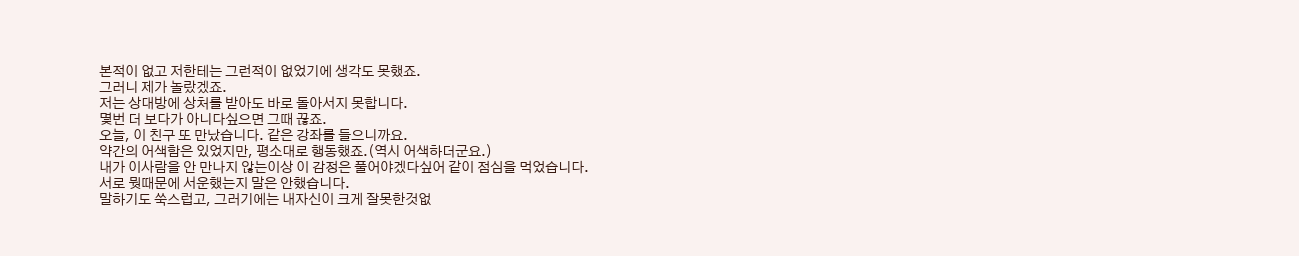본적이 없고 저한테는 그런적이 없었기에 생각도 못했죠.
그러니 제가 놀랐겠죠.
저는 상대방에 상처를 받아도 바로 돌아서지 못합니다.
몇번 더 보다가 아니다싶으면 그때 끊죠.
오늘, 이 친구 또 만났습니다. 같은 강좌를 들으니까요.
약간의 어색함은 있었지만, 평소대로 행동했죠.(역시 어색하더군요.)
내가 이사람을 안 만나지 않는이상 이 감정은 풀어야겠다싶어 같이 점심을 먹었습니다.
서로 뭣때문에 서운했는지 말은 안했습니다.
말하기도 쑥스럽고, 그러기에는 내자신이 크게 잘못한것없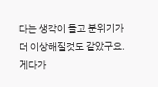다는 생각이 들고 분위기가 더 이상해질것도 같았구요. 게다가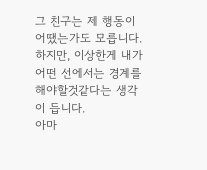그 친구는 제 행동이 어땠는가도 모릅니다.
하지만, 이상한게 내가 어떤 선에서는 경계를 해야할것같다는 생각이 듭니다.
아마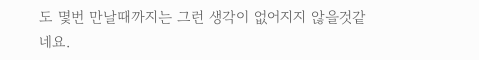도 몇번 만날때까지는 그런 생각이 없어지지 않을것같네요.